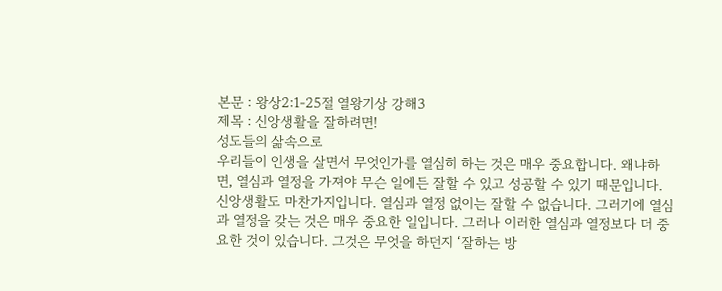본문 : 왕상2:1-25절 열왕기상 강해3
제목 : 신앙생활을 잘하려면!
성도들의 삶속으로
우리들이 인생을 살면서 무엇인가를 열심히 하는 것은 매우 중요합니다. 왜냐하면, 열심과 열정을 가져야 무슨 일에든 잘할 수 있고 성공할 수 있기 때문입니다. 신앙생활도 마찬가지입니다. 열심과 열정 없이는 잘할 수 없습니다. 그러기에 열심과 열정을 갖는 것은 매우 중요한 일입니다. 그러나 이러한 열심과 열정보다 더 중요한 것이 있습니다. 그것은 무엇을 하던지 ‘잘하는 방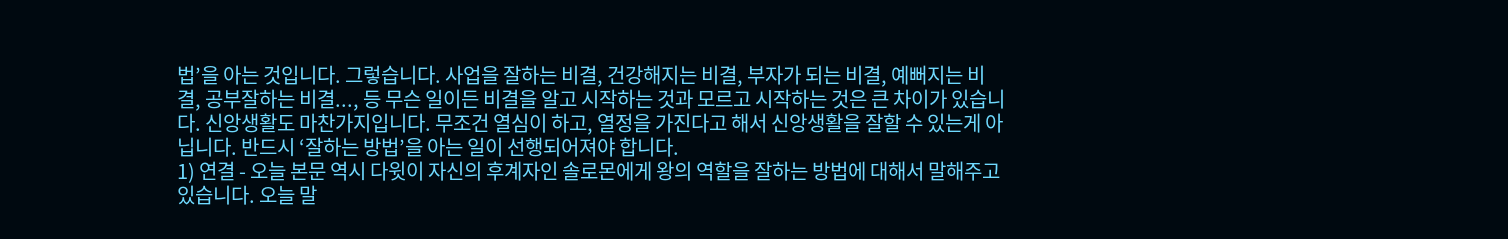법’을 아는 것입니다. 그렇습니다. 사업을 잘하는 비결, 건강해지는 비결, 부자가 되는 비결, 예뻐지는 비결, 공부잘하는 비결..., 등 무슨 일이든 비결을 알고 시작하는 것과 모르고 시작하는 것은 큰 차이가 있습니다. 신앙생활도 마찬가지입니다. 무조건 열심이 하고, 열정을 가진다고 해서 신앙생활을 잘할 수 있는게 아닙니다. 반드시 ‘잘하는 방법’을 아는 일이 선행되어져야 합니다.
1) 연결 - 오늘 본문 역시 다윗이 자신의 후계자인 솔로몬에게 왕의 역할을 잘하는 방법에 대해서 말해주고 있습니다. 오늘 말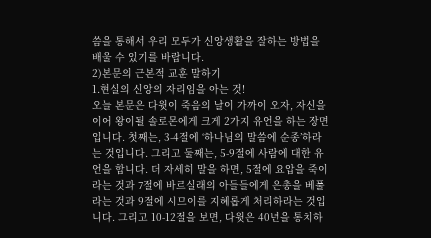씀을 통해서 우리 모두가 신앙생활을 잘하는 방법을 배울 수 있기를 바랍니다.
2)본문의 근본적 교훈 말하기
1.현실의 신앙의 자리임을 아는 것!
오늘 본문은 다윗이 죽음의 날이 가까이 오자, 자신을 이어 왕이될 솔로몬에게 크게 2가지 유언을 하는 장면입니다. 첫째는, 3-4절에 ‘하나님의 말씀에 순종’하라는 것입니다. 그리고 둘째는, 5-9절에 사람에 대한 유언을 합니다. 더 자세히 말을 하면, 5절에 요압을 죽이라는 것과 7절에 바르실래의 아들들에게 은총을 베풀라는 것과 9절에 시므이를 지혜롭게 처리하라는 것입니다. 그리고 10-12절을 보면, 다윗은 40년을 통치하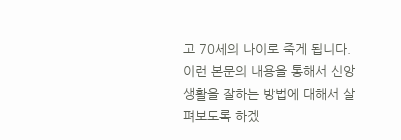고 70세의 나이로 죽게 됩니다. 이런 본문의 내용을 통해서 신앙생활을 잘하는 방법에 대해서 살펴보도록 하겠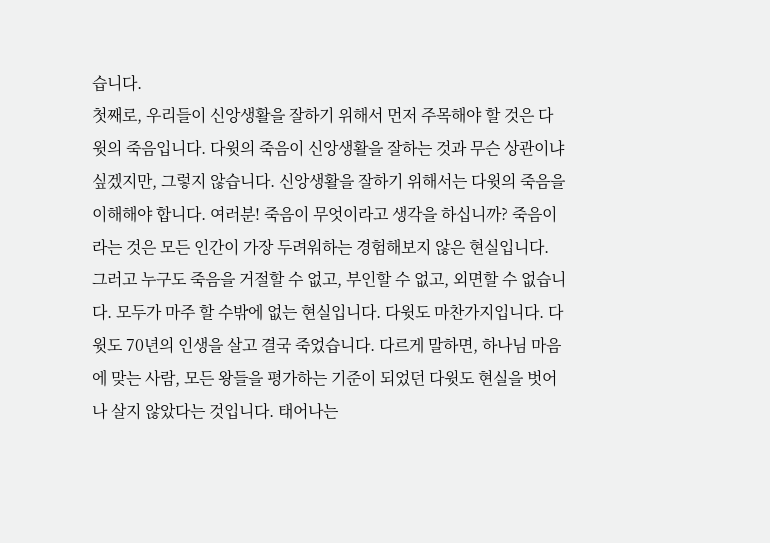습니다.
첫째로, 우리들이 신앙생활을 잘하기 위해서 먼저 주목해야 할 것은 다윗의 죽음입니다. 다윗의 죽음이 신앙생활을 잘하는 것과 무슨 상관이냐 싶겠지만, 그렇지 않습니다. 신앙생활을 잘하기 위해서는 다윗의 죽음을 이해해야 합니다. 여러분! 죽음이 무엇이라고 생각을 하십니까? 죽음이라는 것은 모든 인간이 가장 두려워하는 경험해보지 않은 현실입니다. 그러고 누구도 죽음을 거절할 수 없고, 부인할 수 없고, 외면할 수 없습니다. 모두가 마주 할 수밖에 없는 현실입니다. 다윗도 마찬가지입니다. 다윗도 70년의 인생을 살고 결국 죽었습니다. 다르게 말하면, 하나님 마음에 맞는 사람, 모든 왕들을 평가하는 기준이 되었던 다윗도 현실을 벗어나 살지 않았다는 것입니다. 태어나는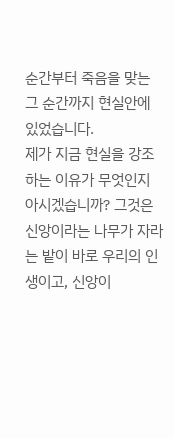순간부터 죽음을 맞는 그 순간까지 현실안에 있었습니다.
제가 지금 현실을 강조하는 이유가 무엇인지 아시겠습니까? 그것은 신앙이라는 나무가 자라는 밭이 바로 우리의 인생이고, 신앙이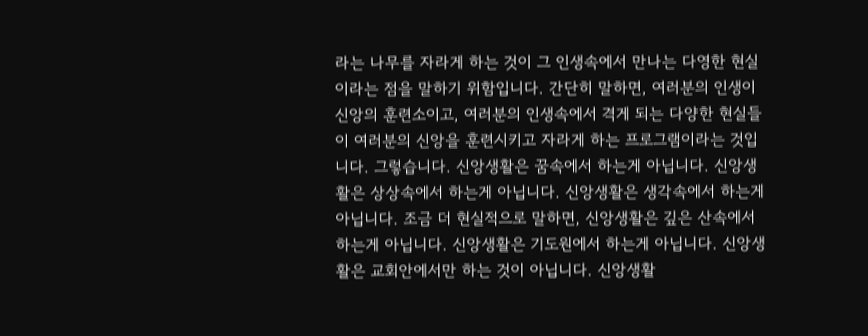라는 나무를 자라게 하는 것이 그 인생속에서 만나는 다영한 현실이라는 점을 말하기 위함입니다. 간단히 말하면, 여러분의 인생이 신앙의 훈련소이고, 여러분의 인생속에서 격게 되는 다양한 현실들이 여러분의 신앙을 훈련시키고 자라게 하는 프로그램이라는 것입니다. 그렇습니다. 신앙생활은 꿈속에서 하는게 아닙니다. 신앙생활은 상상속에서 하는게 아닙니다. 신앙생활은 생각속에서 하는게 아닙니다. 조금 더 현실적으로 말하면, 신앙생활은 깊은 산속에서 하는게 아닙니다. 신앙생활은 기도원에서 하는게 아닙니다. 신앙생활은 교회안에서만 하는 것이 아닙니다. 신앙생활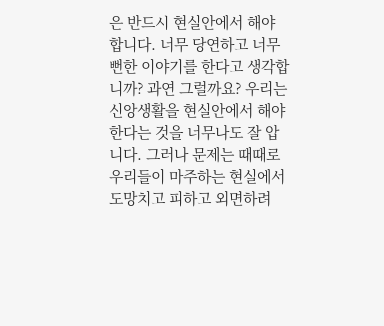은 반드시 현실안에서 해야 합니다. 너무 당연하고 너무 뻔한 이야기를 한다고 생각합니까? 과연 그럴까요? 우리는 신앙생활을 현실안에서 해야 한다는 것을 너무나도 잘 압니다. 그러나 문제는 때때로 우리들이 마주하는 현실에서 도망치고 피하고 외면하려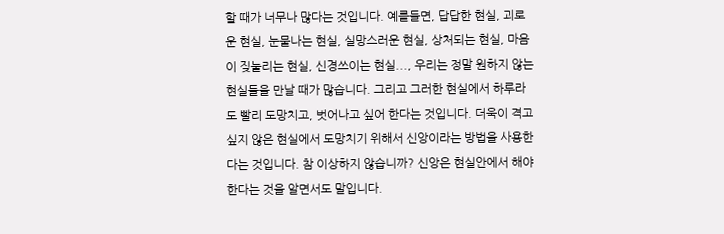할 때가 너무나 많다는 것입니다. 예를들면, 답답한 현실, 괴로운 현실, 눈물나는 현실, 실망스러운 현실, 상처되는 현실, 마음이 짖눌리는 현실, 신경쓰이는 현실..., 우리는 정말 원하지 않는 현실들을 만날 때가 많습니다. 그리고 그러한 현실에서 하루라도 빨리 도망치고, 벗어나고 싶어 한다는 것입니다. 더욱이 격고 싶지 않은 현실에서 도망치기 위해서 신앙이라는 방법을 사용한다는 것입니다. 참 이상하지 않습니까? 신앙은 현실안에서 해야 한다는 것을 알면서도 말입니다.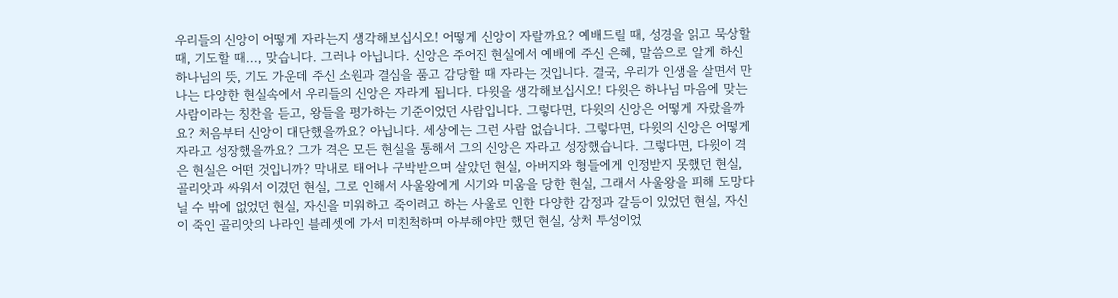우리들의 신앙이 어떻게 자라는지 생각해보십시오! 어떻게 신앙이 자랄까요? 예배드릴 때, 성경을 읽고 묵상할 때, 기도할 때..., 맞습니다. 그러나 아닙니다. 신앙은 주어진 현실에서 예배에 주신 은혜, 말씀으로 알게 하신 하나님의 뜻, 기도 가운데 주신 소원과 결심을 품고 감당할 때 자라는 것입니다. 결국, 우리가 인생을 살면서 만나는 다양한 현실속에서 우리들의 신앙은 자라게 됩니다. 다윗을 생각해보십시오! 다윗은 하나님 마음에 맞는 사람이라는 칭찬을 듣고, 왕들을 평가하는 기준이었던 사람입니다. 그렇다면, 다윗의 신앙은 어떻게 자랐을까요? 처음부터 신앙이 대단했을까요? 아닙니다. 세상에는 그런 사람 없습니다. 그렇다면, 다윗의 신앙은 어떻게 자라고 성장했을까요? 그가 격은 모든 현실을 통해서 그의 신앙은 자라고 성장했습니다. 그렇다면, 다윗이 격은 현실은 어떤 것입니까? 막내로 태어나 구박받으며 살았던 현실, 아버지와 형들에게 인정받지 못했던 현실, 골리앗과 싸워서 이겼던 현실, 그로 인해서 사울왕에게 시기와 미움을 당한 현실, 그래서 사울왕을 피해 도망다닐 수 밖에 없었던 현실, 자신을 미워하고 죽이려고 하는 사울로 인한 다양한 감정과 갈등이 있었던 현실, 자신이 죽인 골리앗의 나라인 블레셋에 가서 미친척하며 아부해야만 했던 현실, 상처 투성이었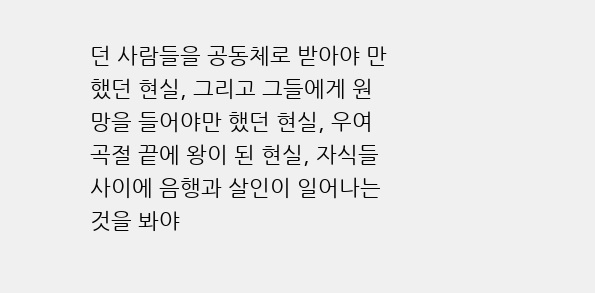던 사람들을 공동체로 받아야 만 했던 현실, 그리고 그들에게 원망을 들어야만 했던 현실, 우여곡절 끝에 왕이 된 현실, 자식들 사이에 음행과 살인이 일어나는 것을 봐야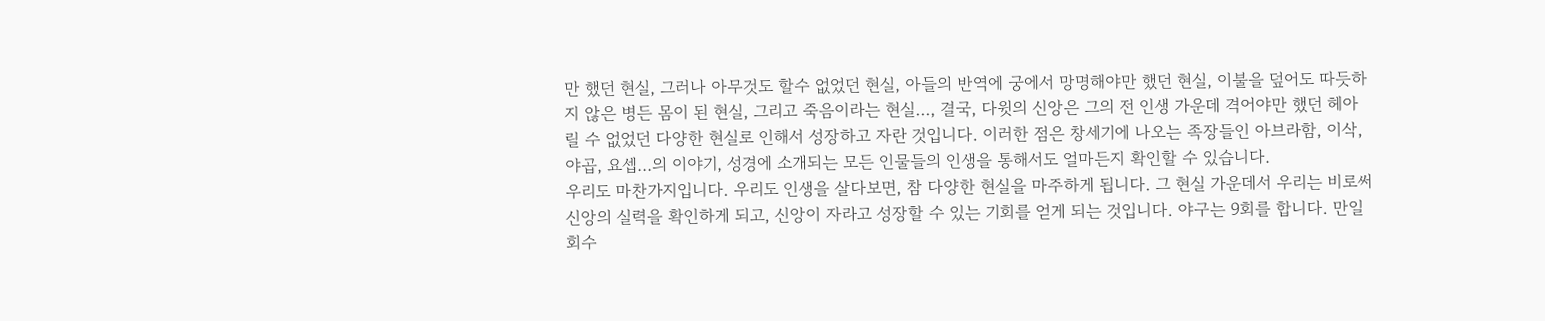만 했던 현실, 그러나 아무것도 할수 없었던 현실, 아들의 반역에 궁에서 망명해야만 했던 현실, 이불을 덮어도 따듯하지 않은 병든 몸이 된 현실, 그리고 죽음이라는 현실..., 결국, 다윗의 신앙은 그의 전 인생 가운데 격어야만 했던 헤아릴 수 없었던 다양한 현실로 인해서 성장하고 자란 것입니다. 이러한 점은 창세기에 나오는 족장들인 아브라함, 이삭, 야곱, 요셉...의 이야기, 성경에 소개되는 모든 인물들의 인생을 통해서도 얼마든지 확인할 수 있습니다.
우리도 마찬가지입니다. 우리도 인생을 살다보면, 참 다양한 현실을 마주하게 됩니다. 그 현실 가운데서 우리는 비로써 신앙의 실력을 확인하게 되고, 신앙이 자라고 성장할 수 있는 기회를 얻게 되는 것입니다. 야구는 9회를 합니다. 만일 회수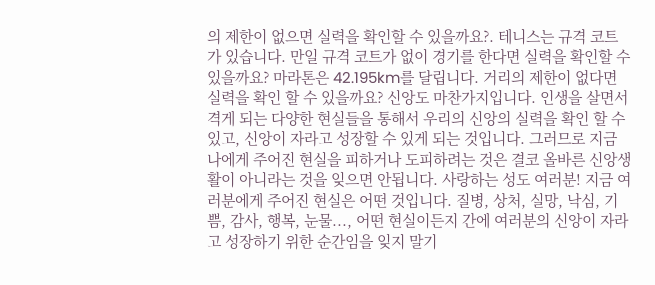의 제한이 없으면 실력을 확인할 수 있을까요?. 테니스는 규격 코트가 있습니다. 만일 규격 코트가 없이 경기를 한다면 실력을 확인할 수 있을까요? 마라톤은 42.195km를 달립니다. 거리의 제한이 없다면 실력을 확인 할 수 있을까요? 신앙도 마찬가지입니다. 인생을 살면서 격게 되는 다양한 현실들을 통해서 우리의 신앙의 실력을 확인 할 수 있고, 신앙이 자라고 성장할 수 있게 되는 것입니다. 그러므로 지금 나에게 주어진 현실을 피하거나 도피하려는 것은 결코 올바른 신앙생활이 아니라는 것을 잊으면 안됩니다. 사랑하는 성도 여러분! 지금 여러분에게 주어진 현실은 어떤 것입니다. 질병, 상처, 실망, 낙심, 기쁨, 감사, 행복, 눈물..., 어떤 현실이든지 간에 여러분의 신앙이 자라고 성장하기 위한 순간임을 잊지 말기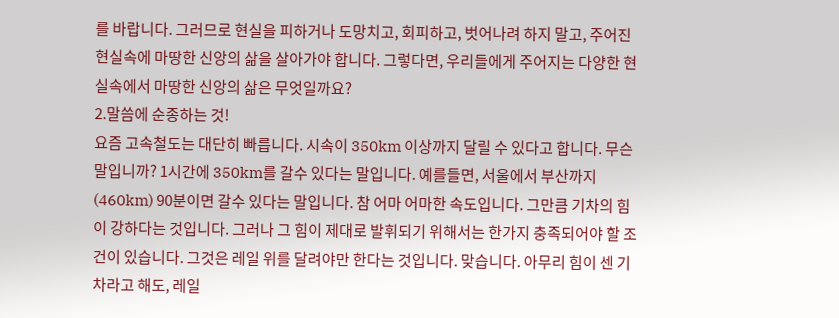를 바랍니다. 그러므로 현실을 피하거나 도망치고, 회피하고, 벗어나려 하지 말고, 주어진 현실속에 마땅한 신앙의 삶을 살아가야 합니다. 그렇다면, 우리들에게 주어지는 다양한 현실속에서 마땅한 신앙의 삶은 무엇일까요?
2.말씀에 순종하는 것!
요즘 고속철도는 대단히 빠릅니다. 시속이 350km 이상까지 달릴 수 있다고 합니다. 무슨 말입니까? 1시간에 350km를 갈수 있다는 말입니다. 예를들면, 서울에서 부산까지(460km) 90분이면 갈수 있다는 말입니다. 참 어마 어마한 속도입니다. 그만큼 기차의 힘이 강하다는 것입니다. 그러나 그 힘이 제대로 발휘되기 위해서는 한가지 충족되어야 할 조건이 있습니다. 그것은 레일 위를 달려야만 한다는 것입니다. 맞습니다. 아무리 힘이 센 기차라고 해도, 레일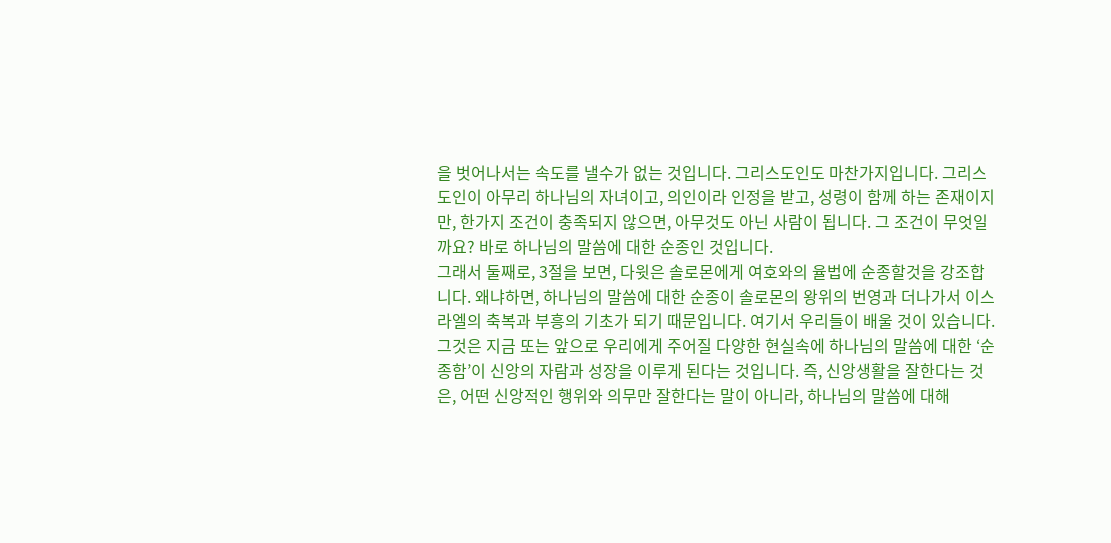을 벗어나서는 속도를 낼수가 없는 것입니다. 그리스도인도 마찬가지입니다. 그리스도인이 아무리 하나님의 자녀이고, 의인이라 인정을 받고, 성령이 함께 하는 존재이지만, 한가지 조건이 충족되지 않으면, 아무것도 아닌 사람이 됩니다. 그 조건이 무엇일까요? 바로 하나님의 말씀에 대한 순종인 것입니다.
그래서 둘째로, 3절을 보면, 다윗은 솔로몬에게 여호와의 율법에 순종할것을 강조합니다. 왜냐하면, 하나님의 말씀에 대한 순종이 솔로몬의 왕위의 번영과 더나가서 이스라엘의 축복과 부흥의 기초가 되기 때문입니다. 여기서 우리들이 배울 것이 있습니다. 그것은 지금 또는 앞으로 우리에게 주어질 다양한 현실속에 하나님의 말씀에 대한 ‘순종함’이 신앙의 자람과 성장을 이루게 된다는 것입니다. 즉, 신앙생활을 잘한다는 것은, 어떤 신앙적인 행위와 의무만 잘한다는 말이 아니라, 하나님의 말씀에 대해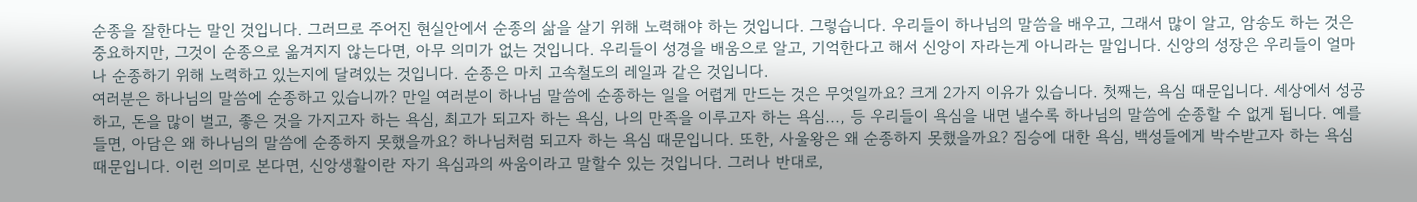순종을 잘한다는 말인 것입니다. 그러므로 주어진 현실안에서 순종의 삶을 살기 위해 노력해야 하는 것입니다. 그렇습니다. 우리들이 하나님의 말씀을 배우고, 그래서 많이 알고, 암송도 하는 것은 중요하지만, 그것이 순종으로 옮겨지지 않는다면, 아무 의미가 없는 것입니다. 우리들이 성경을 배움으로 알고, 기억한다고 해서 신앙이 자라는게 아니라는 말입니다. 신앙의 성장은 우리들이 얼마나 순종하기 위해 노력하고 있는지에 달려있는 것입니다. 순종은 마치 고속철도의 레일과 같은 것입니다.
여러분은 하나님의 말씀에 순종하고 있습니까? 만일 여러분이 하나님 말씀에 순종하는 일을 어렵게 만드는 것은 무엇일까요? 크게 2가지 이유가 있습니다. 첫째는, 욕심 때문입니다. 세상에서 성공하고, 돈을 많이 벌고, 좋은 것을 가지고자 하는 욕심, 최고가 되고자 하는 욕심, 나의 만족을 이루고자 하는 욕심..., 등 우리들이 욕심을 내면 낼수록 하나님의 말씀에 순종할 수 없게 됩니다. 예를들면, 아담은 왜 하나님의 말씀에 순종하지 못했을까요? 하나님처럼 되고자 하는 욕심 때문입니다. 또한, 사울왕은 왜 순종하지 못했을까요? 짐승에 대한 욕심, 백성들에게 박수받고자 하는 욕심 때문입니다. 이런 의미로 본다면, 신앙생활이란 자기 욕심과의 싸움이라고 말할수 있는 것입니다. 그러나 반대로,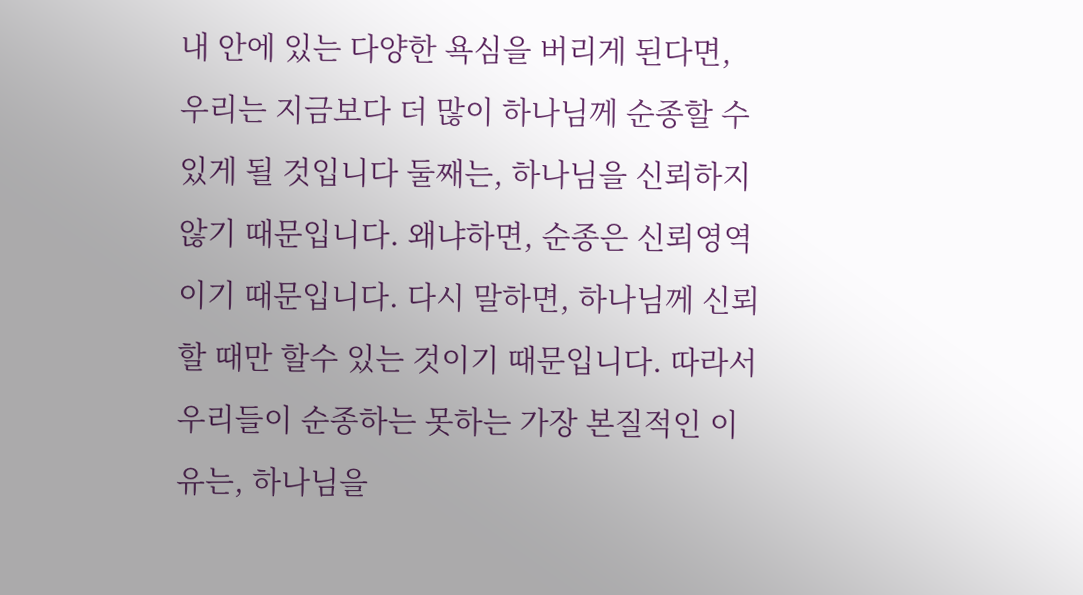내 안에 있는 다양한 욕심을 버리게 된다면, 우리는 지금보다 더 많이 하나님께 순종할 수 있게 될 것입니다 둘째는, 하나님을 신뢰하지 않기 때문입니다. 왜냐하면, 순종은 신뢰영역이기 때문입니다. 다시 말하면, 하나님께 신뢰할 때만 할수 있는 것이기 때문입니다. 따라서 우리들이 순종하는 못하는 가장 본질적인 이유는, 하나님을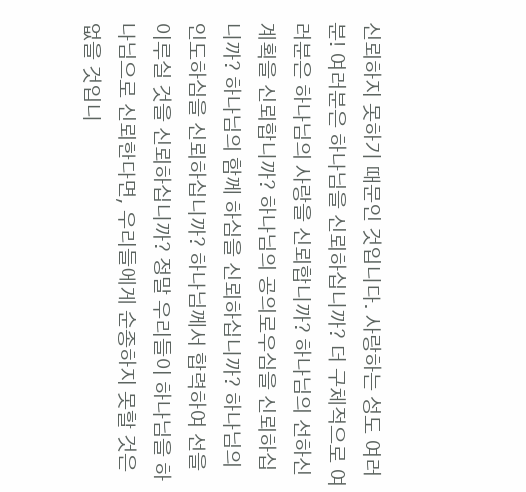신뢰하지 못하기 때문인 것입니다. 사랑하는 성도 여러분! 여러분은 하나님을 신뢰하십니까? 더 구체적으로 여러분은 하나님의 사랑을 신뢰합니까? 하나님의 선하신 계획을 신뢰합니까? 하나님의 공의로우심을 신뢰하십니까? 하나님의 함께 하심을 신뢰하십니까? 하나님의 인도하심을 신뢰하십니까? 하나님께서 합력하여 선을 이루실 것을 신뢰하십니까? 정말 우리들이 하나님을 하나님으로 신뢰한다면, 우리들에게 순종하지 못할 것은 없을 것입니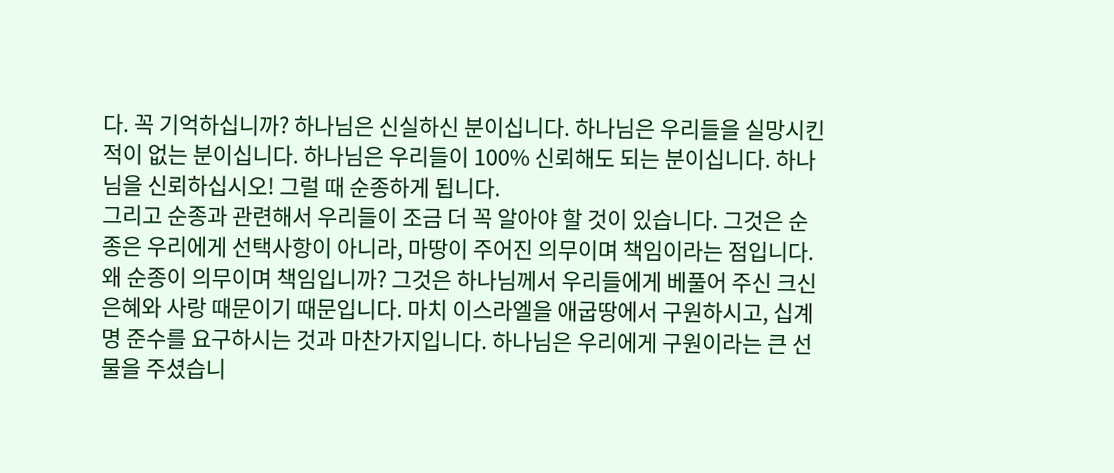다. 꼭 기억하십니까? 하나님은 신실하신 분이십니다. 하나님은 우리들을 실망시킨 적이 없는 분이십니다. 하나님은 우리들이 100% 신뢰해도 되는 분이십니다. 하나님을 신뢰하십시오! 그럴 때 순종하게 됩니다.
그리고 순종과 관련해서 우리들이 조금 더 꼭 알아야 할 것이 있습니다. 그것은 순종은 우리에게 선택사항이 아니라, 마땅이 주어진 의무이며 책임이라는 점입니다. 왜 순종이 의무이며 책임입니까? 그것은 하나님께서 우리들에게 베풀어 주신 크신 은혜와 사랑 때문이기 때문입니다. 마치 이스라엘을 애굽땅에서 구원하시고, 십계명 준수를 요구하시는 것과 마찬가지입니다. 하나님은 우리에게 구원이라는 큰 선물을 주셨습니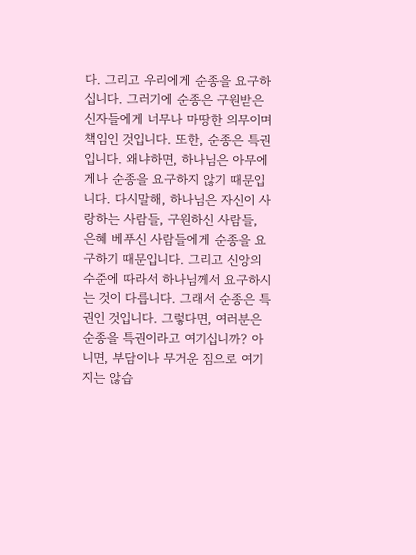다. 그리고 우리에게 순종을 요구하십니다. 그러기에 순종은 구원받은 신자들에게 너무나 마땅한 의무이며 책임인 것입니다. 또한, 순종은 특권입니다. 왜냐하면, 하나님은 아무에게나 순종을 요구하지 않기 때문입니다. 다시말해, 하나님은 자신이 사랑하는 사람들, 구원하신 사람들, 은혜 베푸신 사람들에게 순종을 요구하기 때문입니다. 그리고 신앙의 수준에 따라서 하나님께서 요구하시는 것이 다릅니다. 그래서 순종은 특권인 것입니다. 그렇다면, 여러분은 순종을 특권이라고 여기십니까? 아니면, 부담이나 무거운 짐으로 여기지는 않습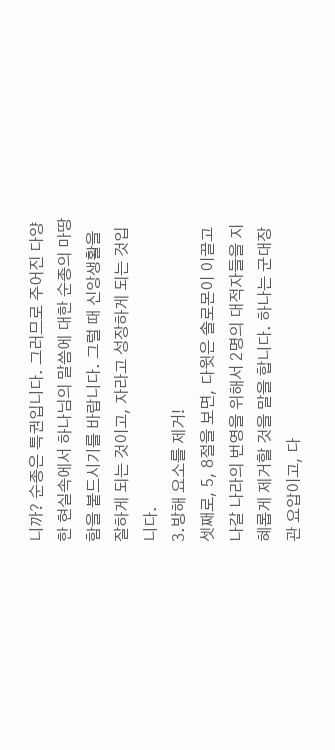니까? 순종은 특권입니다. 그러므로 주어진 다양한 현실속에서 하나님의 말씀에 대한 순종의 마땅함을 붙드시기를 바랍니다. 그럴 때 신앙생활을 잘하게 되는 것이고, 자라고 성장하게 되는 것입니다.
3.방해 요소를 제거!
셋째로, 5, 8절을 보면, 다윗은 솔로몬이 이끌고 나갈 나라의 번영을 위해서 2명의 대적자들을 지혜롭게 제거할 것을 말을 합니다. 하나는 군대장관 요압이고, 다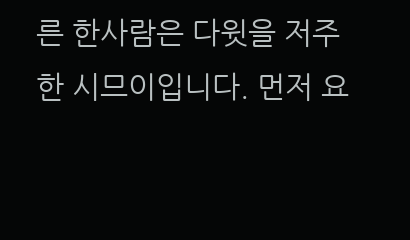른 한사람은 다윗을 저주한 시므이입니다. 먼저 요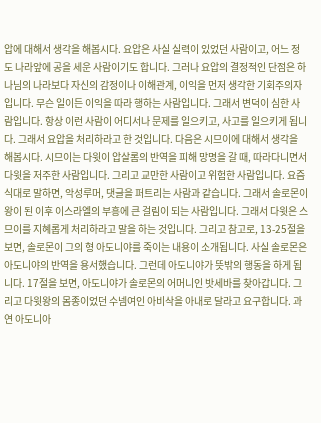압에 대해서 생각을 해봅시다. 요압은 사실 실력이 있었던 사람이고, 어느 정도 나라앞에 공을 세운 사람이기도 합니다. 그러나 요압의 결정적인 단점은 하나님의 나라보다 자신의 감정이나 이해관계, 이익을 먼저 생각한 기회주의자입니다. 무슨 일이든 이익을 따라 행하는 사람입니다. 그래서 변덕이 심한 사람입니다. 항상 이런 사람이 어디서나 문제를 일으키고, 사고를 일으키게 됩니다. 그래서 요압을 처리하라고 한 것입니다. 다음은 시므이에 대해서 생각을 해봅시다. 시므이는 다윗이 압살롬의 반역을 피해 망명을 갈 때, 따라다니면서 다윗을 저주한 사람입니다. 그리고 교만한 사람이고 위험한 사람입니다. 요즘식대로 말하면, 악성루머, 댓글을 퍼트리는 사람과 같습니다. 그래서 솔로몬이 왕이 된 이후 이스라엘의 부흥에 큰 걸림이 되는 사람입니다. 그래서 다윗은 스므이를 지혜롭게 처리하라고 말을 하는 것입니다. 그리고 참고로, 13-25절을 보면, 솔로몬이 그의 형 아도니야를 죽이는 내용이 소개됩니다. 사실 솔로몬은 아도니야의 반역을 용서했습니다. 그런데 아도니야가 뜻밖의 행동을 하게 됩니다. 17절을 보면, 아도니야가 솔로몬의 어머니인 밧세바를 찾아갑니다. 그리고 다윗왕의 몸종이었던 수넴여인 아비삭을 아내로 달라고 요구합니다. 과연 아도니아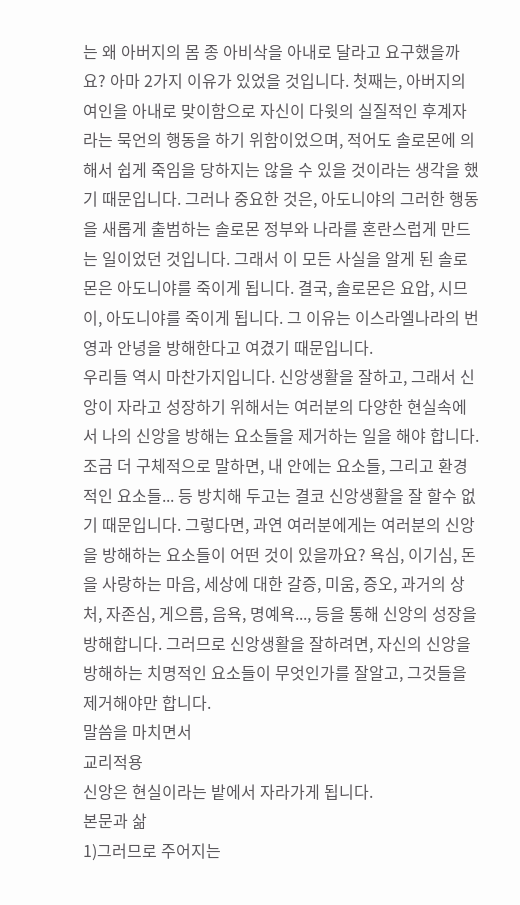는 왜 아버지의 몸 종 아비삭을 아내로 달라고 요구했을까요? 아마 2가지 이유가 있었을 것입니다. 첫째는, 아버지의 여인을 아내로 맞이함으로 자신이 다윗의 실질적인 후계자라는 묵언의 행동을 하기 위함이었으며, 적어도 솔로몬에 의해서 쉽게 죽임을 당하지는 않을 수 있을 것이라는 생각을 했기 때문입니다. 그러나 중요한 것은, 아도니야의 그러한 행동을 새롭게 출범하는 솔로몬 정부와 나라를 혼란스럽게 만드는 일이었던 것입니다. 그래서 이 모든 사실을 알게 된 솔로몬은 아도니야를 죽이게 됩니다. 결국, 솔로몬은 요압, 시므이, 아도니야를 죽이게 됩니다. 그 이유는 이스라엘나라의 번영과 안녕을 방해한다고 여겼기 때문입니다.
우리들 역시 마찬가지입니다. 신앙생활을 잘하고, 그래서 신앙이 자라고 성장하기 위해서는 여러분의 다양한 현실속에서 나의 신앙을 방해는 요소들을 제거하는 일을 해야 합니다. 조금 더 구체적으로 말하면, 내 안에는 요소들, 그리고 환경적인 요소들... 등 방치해 두고는 결코 신앙생활을 잘 할수 없기 때문입니다. 그렇다면, 과연 여러분에게는 여러분의 신앙을 방해하는 요소들이 어떤 것이 있을까요? 욕심, 이기심, 돈을 사랑하는 마음, 세상에 대한 갈증, 미움, 증오, 과거의 상처, 자존심, 게으름, 음욕, 명예욕..., 등을 통해 신앙의 성장을 방해합니다. 그러므로 신앙생활을 잘하려면, 자신의 신앙을 방해하는 치명적인 요소들이 무엇인가를 잘알고, 그것들을 제거해야만 합니다.
말씀을 마치면서
교리적용
신앙은 현실이라는 밭에서 자라가게 됩니다.
본문과 삶
1)그러므로 주어지는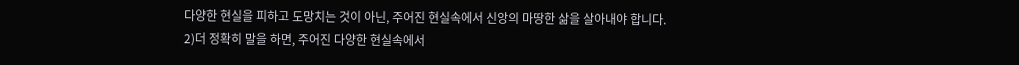다양한 현실을 피하고 도망치는 것이 아닌, 주어진 현실속에서 신앙의 마땅한 삶을 살아내야 합니다.
2)더 정확히 말을 하면, 주어진 다양한 현실속에서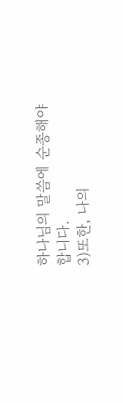하나님의 말씀에 순종해야 합니다.
3)또한, 나의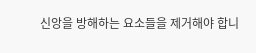신앙을 방해하는 요소들을 제거해야 합니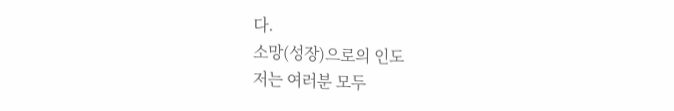다.
소망(성장)으로의 인도
저는 여러분 모두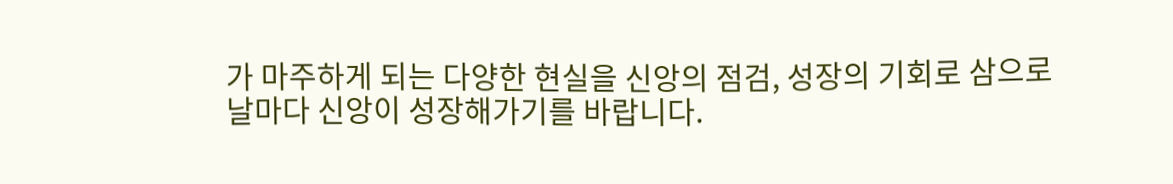가 마주하게 되는 다양한 현실을 신앙의 점검, 성장의 기회로 삼으로 날마다 신앙이 성장해가기를 바랍니다.